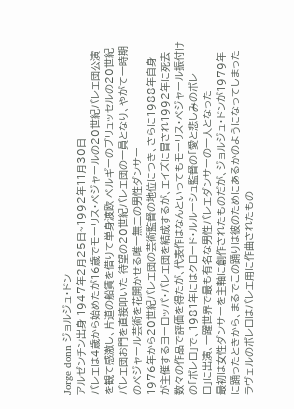Jorge donn ジョルジュ・ドン
アルゼンチン出身 1947年2月25日~1992年11月30日
バレエは4歳から始めたが16歳でモーリス・ベジャールの20世紀バレエ団公演
を観て感激し、片道の船賃を借りて単身渡欧 ベルギーのブリュッセルの20世紀
バレエ団お門を直接叩いた 待望の20世紀バレエ団の一員となり、やがて一時期
のベジャール芸術を花開かせる唯一無二の男性ダンサー
1976年から20世紀バレエ団の芸術監督の地位につき、さらに1988年自身
が主催するヨーロッパ・バレエ団を結成するが、エイズに冒され1992年に死去
数々の作品で評価を得たが、代表作はなんといってもモーリス・ベジャール振付け
の「ボレロ」で、1981年にはクロード・ルルーシュ監督の「愛と悲しみのボレ
ロ」に出演、一躍世界で最も有名な男性バレエダンサーの一人となった
最初は女性ダンサーを主軸に創作されたものだが、ジョルジュ・ドンが1979年
に踊ったときから、まるでこの踊りは彼のためにあるかのようになってしまった
ラヴェルのボレロはバレエ用に作曲されたもの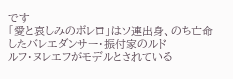です
「愛と哀しみのボレロ」はソ連出身、のち亡命したバレエダンサー・振付家のルド
ルフ・ヌレエフがモデルとされている